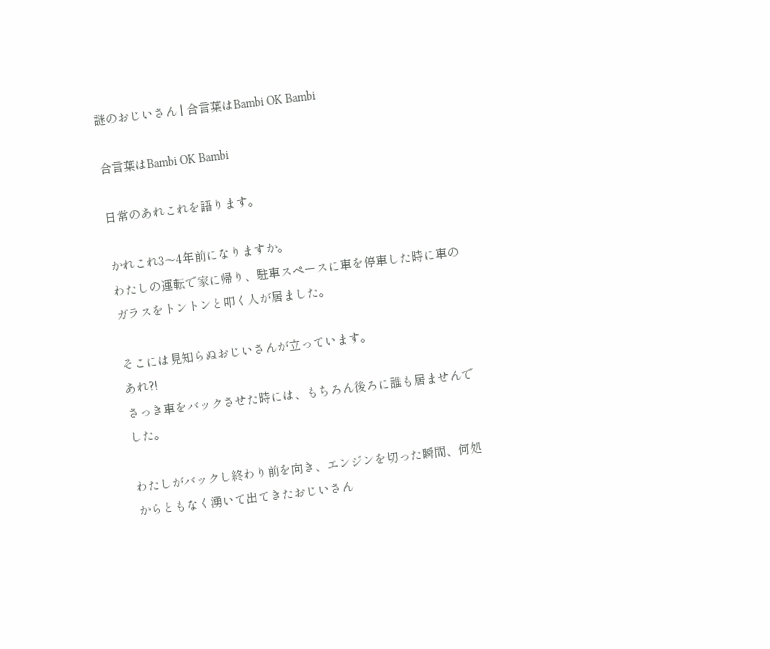謎のおじいさん | 合言葉はBambi OK Bambi

合言葉はBambi OK Bambi

日常のあれこれを語ります。

かれこれ3〜4年前になりますか。
わたしの運転で家に帰り、駐車スペースに車を停車した時に車のガラスをトントンと叩く人が居ました。

そこには見知らぬおじいさんが立っています。
あれ?!
さっき車をバックさせた時には、もちろん後ろに誰も居ませんでした。

わたしがバックし終わり前を向き、エンジンを切った瞬間、何処からともなく湧いて出てきたおじいさん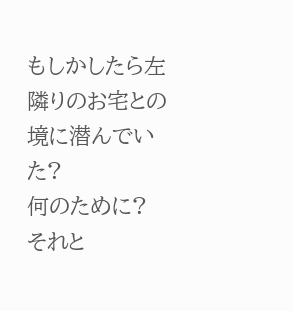もしかしたら左隣りのお宅との境に潜んでいた?
何のために?
それと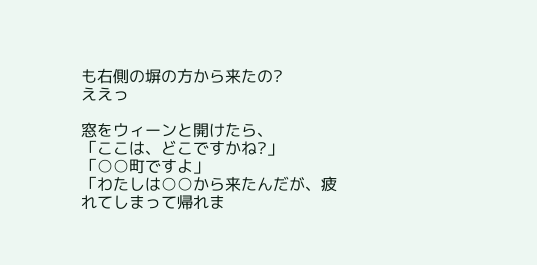も右側の塀の方から来たの?
ええっ

窓をウィーンと開けたら、
「ここは、どこですかね?」
「○○町ですよ」
「わたしは○○から来たんだが、疲れてしまって帰れま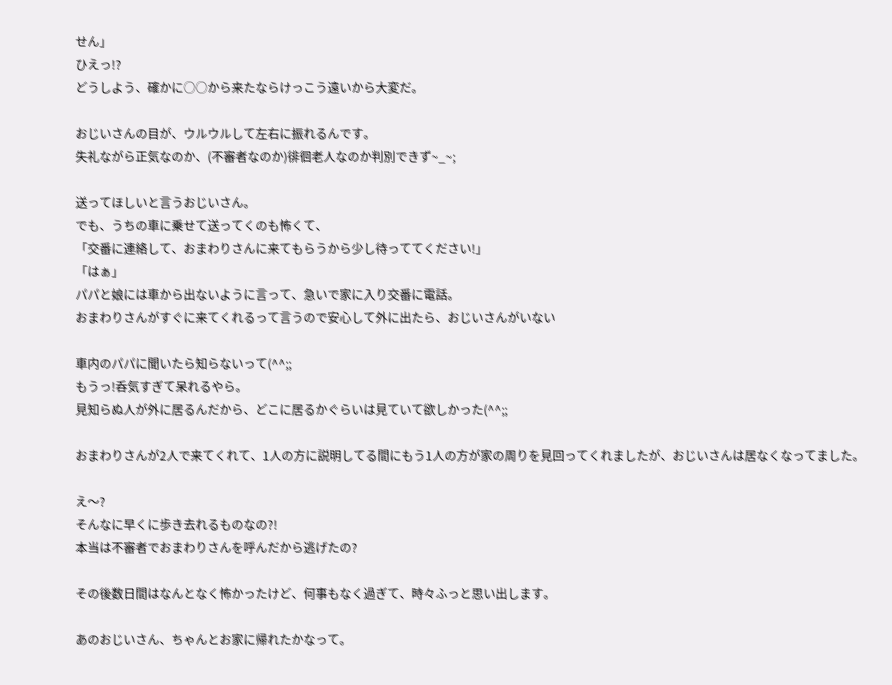せん」
ひえっ!?
どうしよう、確かに○○から来たならけっこう遠いから大変だ。

おじいさんの目が、ウルウルして左右に振れるんです。
失礼ながら正気なのか、(不審者なのか)徘徊老人なのか判別できず~_~;

送ってほしいと言うおじいさん。
でも、うちの車に乗せて送ってくのも怖くて、
「交番に連絡して、おまわりさんに来てもらうから少し待っててください!」
「はぁ」
パパと娘には車から出ないように言って、急いで家に入り交番に電話。
おまわりさんがすぐに来てくれるって言うので安心して外に出たら、おじいさんがいない

車内のパパに聞いたら知らないって(^^;;
もうっ!呑気すぎて呆れるやら。
見知らぬ人が外に居るんだから、どこに居るかぐらいは見ていて欲しかった(^^;;

おまわりさんが2人で来てくれて、1人の方に説明してる間にもう1人の方が家の周りを見回ってくれましたが、おじいさんは居なくなってました。

え〜?
そんなに早くに歩き去れるものなの?!
本当は不審者でおまわりさんを呼んだから逃げたの?

その後数日間はなんとなく怖かったけど、何事もなく過ぎて、時々ふっと思い出します。

あのおじいさん、ちゃんとお家に帰れたかなって。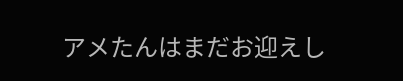アメたんはまだお迎えし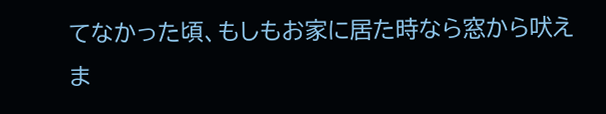てなかった頃、もしもお家に居た時なら窓から吠えま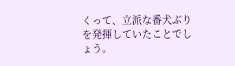くって、立派な番犬ぶりを発揮していたことでしょう。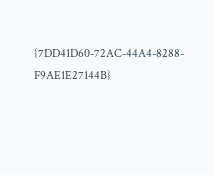{7DD41D60-72AC-44A4-8288-F9AE1E27144B}